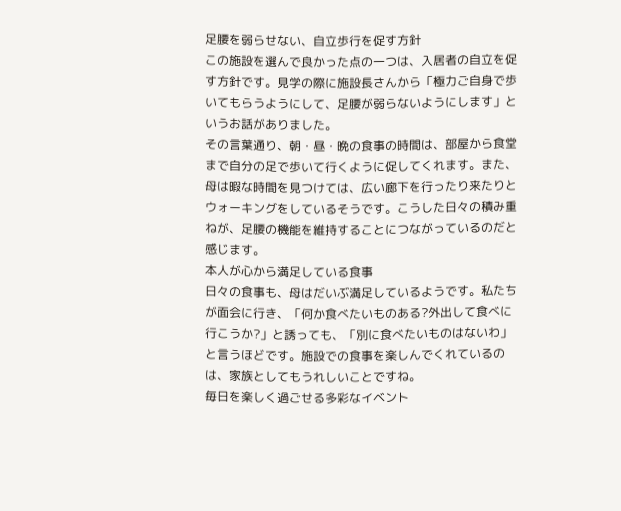足腰を弱らせない、自立歩行を促す方針
この施設を選んで良かった点の一つは、入居者の自立を促す方針です。見学の際に施設長さんから「極力ご自身で歩いてもらうようにして、足腰が弱らないようにします」というお話がありました。
その言葉通り、朝・昼・晩の食事の時間は、部屋から食堂まで自分の足で歩いて行くように促してくれます。また、母は暇な時間を見つけては、広い廊下を行ったり来たりとウォーキングをしているそうです。こうした日々の積み重ねが、足腰の機能を維持することにつながっているのだと感じます。
本人が心から満足している食事
日々の食事も、母はだいぶ満足しているようです。私たちが面会に行き、「何か食べたいものある?外出して食べに行こうか?」と誘っても、「別に食べたいものはないわ」と言うほどです。施設での食事を楽しんでくれているのは、家族としてもうれしいことですね。
毎日を楽しく過ごせる多彩なイベント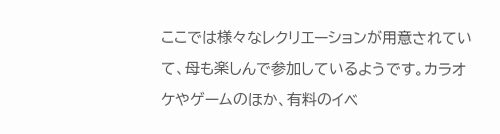ここでは様々なレクリエーションが用意されていて、母も楽しんで参加しているようです。カラオケやゲームのほか、有料のイベ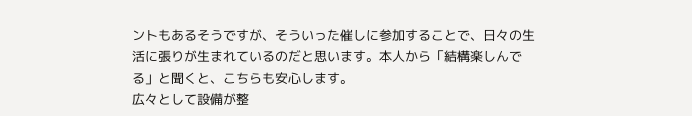ントもあるそうですが、そういった催しに参加することで、日々の生活に張りが生まれているのだと思います。本人から「結構楽しんでる」と聞くと、こちらも安心します。
広々として設備が整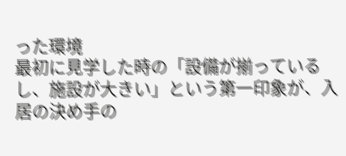った環境
最初に見学した時の「設備が揃っているし、施設が大きい」という第一印象が、入居の決め手の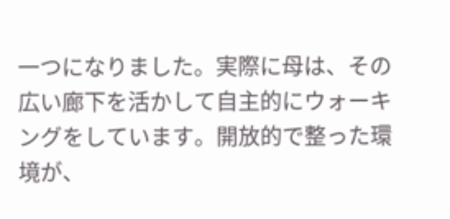一つになりました。実際に母は、その広い廊下を活かして自主的にウォーキングをしています。開放的で整った環境が、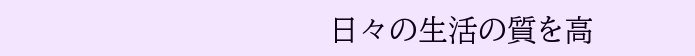日々の生活の質を高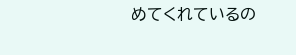めてくれているの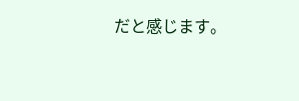だと感じます。